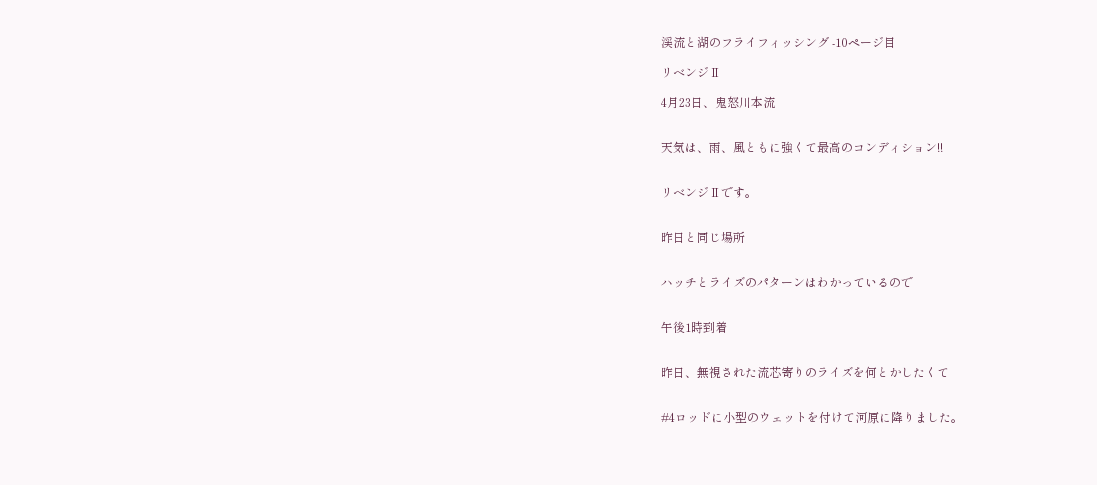渓流と湖のフライフィッシング -10ページ目

リベンジⅡ

4月23日、鬼怒川本流


天気は、雨、風ともに強くて最高のコンディション!!


リベンジⅡです。


昨日と同じ場所


ハッチとライズのパターンはわかっているので


午後1時到着


昨日、無視された流芯寄りのライズを何とかしたくて


#4ロッドに小型のウェットを付けて河原に降りました。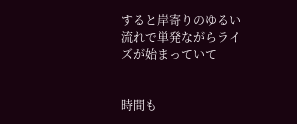すると岸寄りのゆるい流れで単発ながらライズが始まっていて


時間も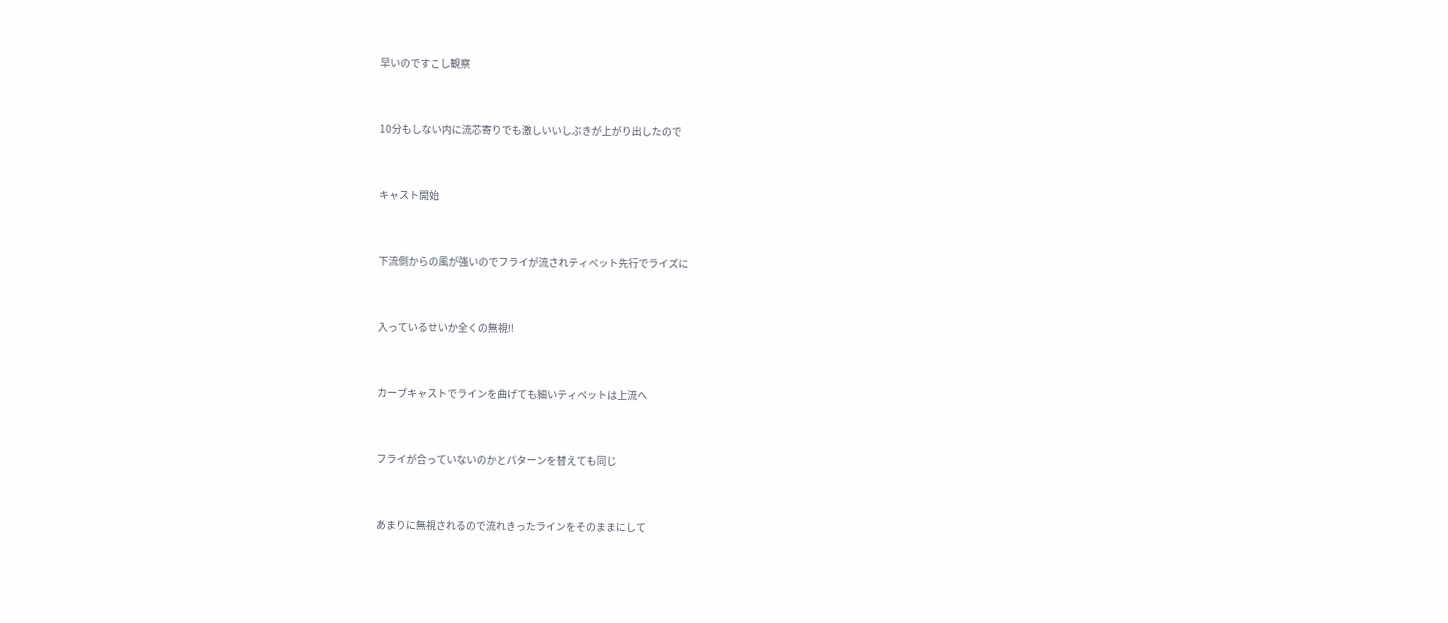早いのですこし観察


10分もしない内に流芯寄りでも激しいいしぶきが上がり出したので


キャスト開始


下流側からの風が強いのでフライが流されティペット先行でライズに


入っているせいか全くの無視!!


カーブキャストでラインを曲げても細いティペットは上流へ


フライが合っていないのかとパターンを替えても同じ


あまりに無視されるので流れきったラインをそのままにして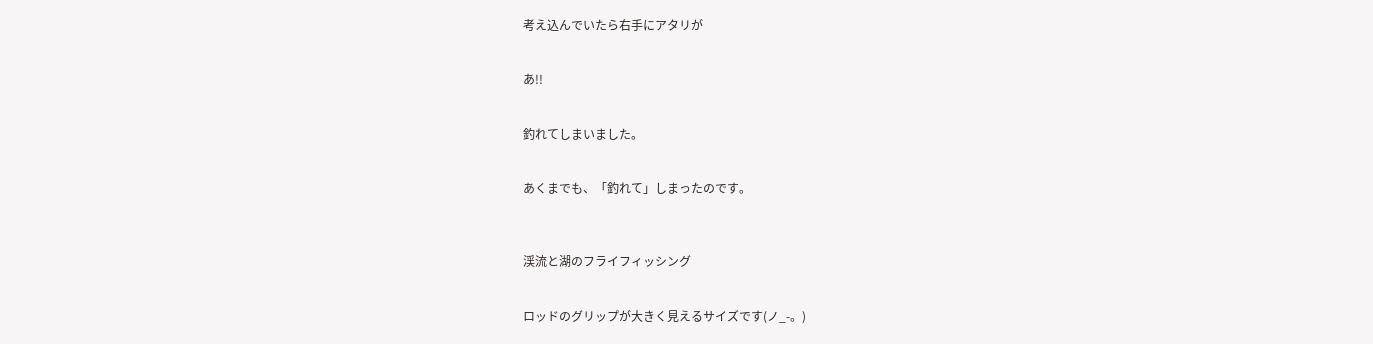考え込んでいたら右手にアタリが


あ!!


釣れてしまいました。


あくまでも、「釣れて」しまったのです。



渓流と湖のフライフィッシング


ロッドのグリップが大きく見えるサイズです(ノ_-。)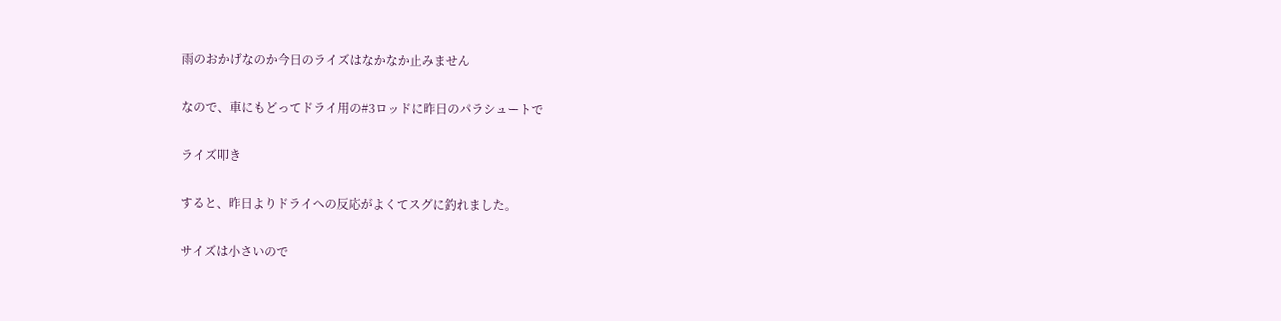雨のおかげなのか今日のライズはなかなか止みません


なので、車にもどってドライ用の#3ロッドに昨日のパラシュートで


ライズ叩き


すると、昨日よりドライへの反応がよくてスグに釣れました。


サイズは小さいので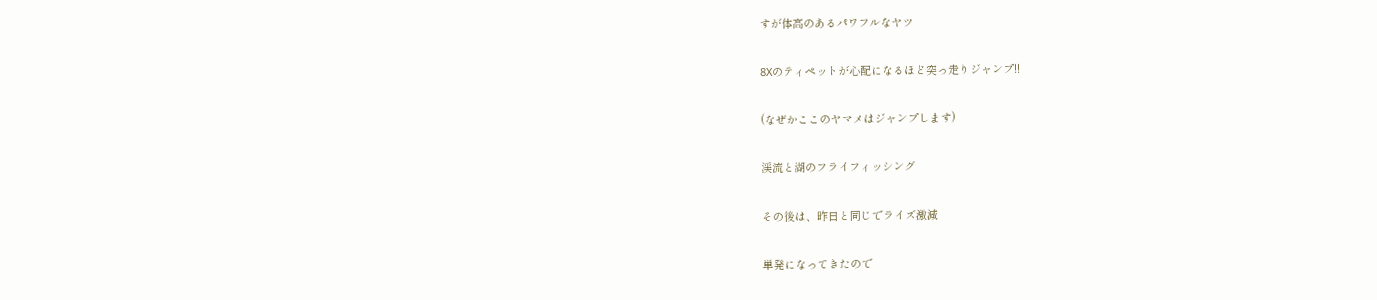すが体高のあるパワフルなヤツ


8Xのティペットが心配になるほど突っ走りジャンプ!!


(なぜかここのヤマメはジャンプします)


渓流と湖のフライフィッシング


その後は、昨日と同じでライズ激減


単発になってきたので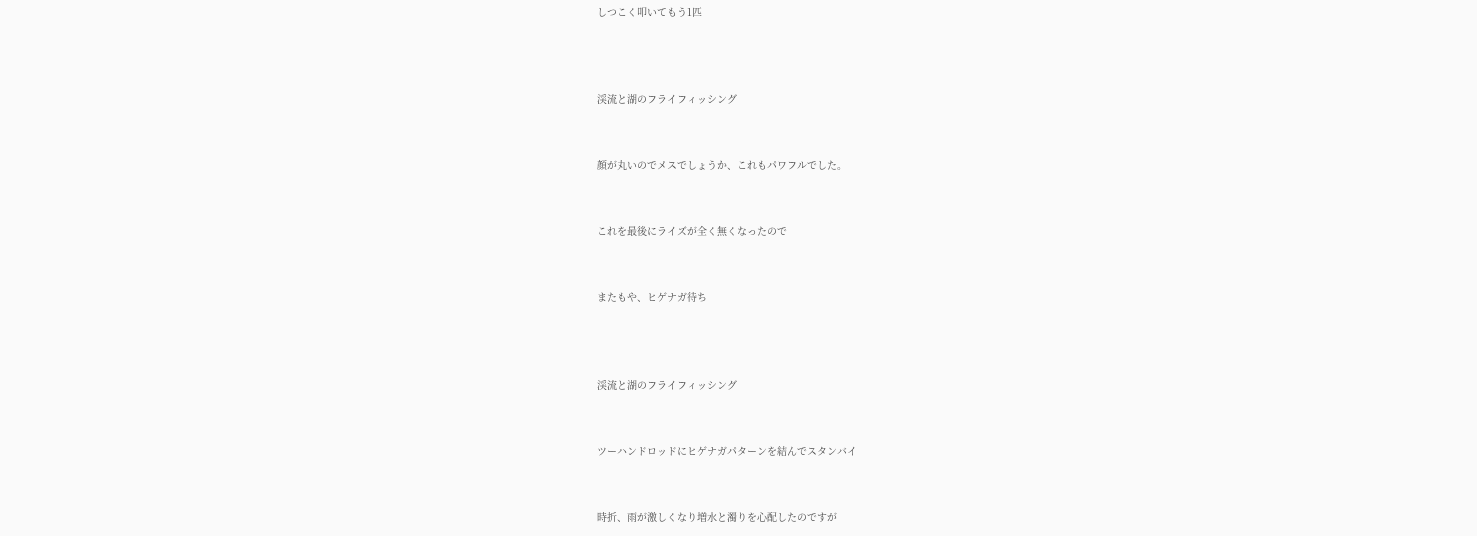しつこく叩いてもう1匹



渓流と湖のフライフィッシング


顔が丸いのでメスでしょうか、これもパワフルでした。


これを最後にライズが全く無くなったので


またもや、ヒゲナガ待ち



渓流と湖のフライフィッシング


ツーハンドロッドにヒゲナガパターンを結んでスタンバイ


時折、雨が激しくなり増水と濁りを心配したのですが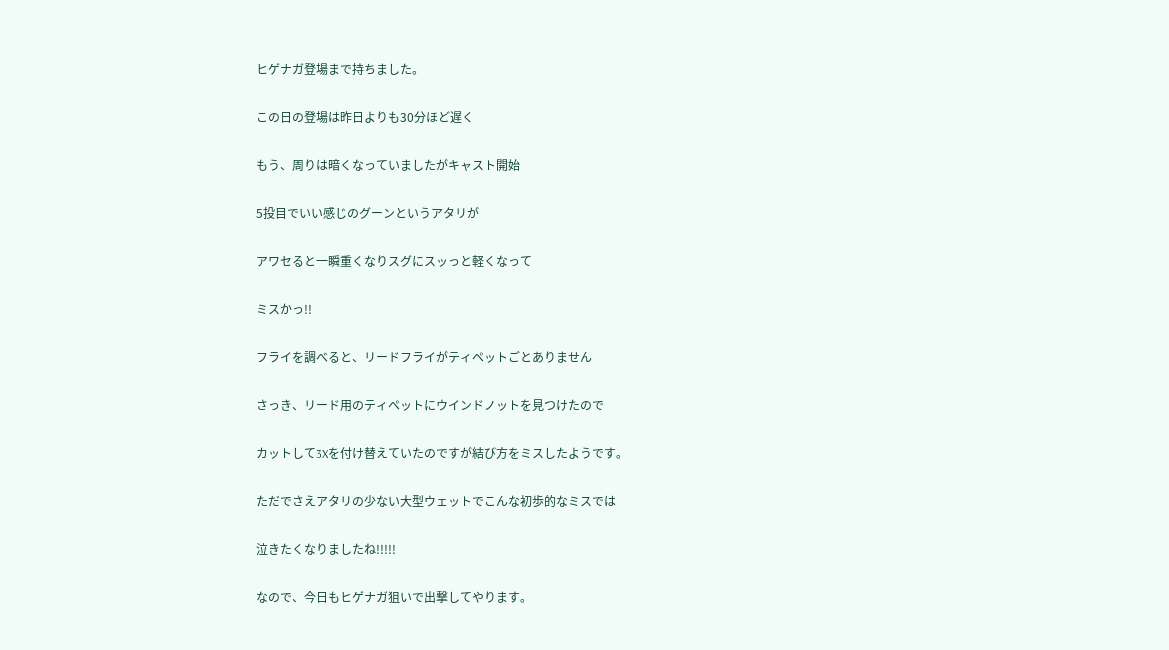ヒゲナガ登場まで持ちました。


この日の登場は昨日よりも30分ほど遅く


もう、周りは暗くなっていましたがキャスト開始


5投目でいい感じのグーンというアタリが


アワセると一瞬重くなりスグにスッっと軽くなって


ミスかっ!!


フライを調べると、リードフライがティペットごとありません


さっき、リード用のティペットにウインドノットを見つけたので


カットして3Xを付け替えていたのですが結び方をミスしたようです。


ただでさえアタリの少ない大型ウェットでこんな初歩的なミスでは


泣きたくなりましたね!!!!!


なので、今日もヒゲナガ狙いで出撃してやります。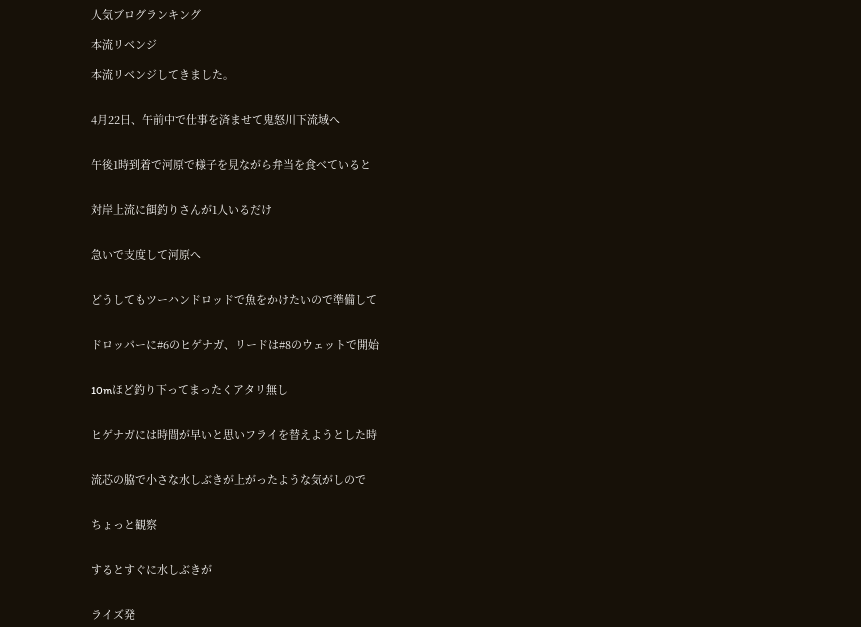人気ブログランキング

本流リベンジ

本流リベンジしてきました。


4月22日、午前中で仕事を済ませて鬼怒川下流域へ


午後1時到着で河原で様子を見ながら弁当を食べていると


対岸上流に餌釣りさんが1人いるだけ


急いで支度して河原へ


どうしてもツーハンドロッドで魚をかけたいので準備して


ドロッパーに#6のヒゲナガ、リードは#8のウェットで開始


10mほど釣り下ってまったくアタリ無し


ヒゲナガには時間が早いと思いフライを替えようとした時


流芯の脇で小さな水しぶきが上がったような気がしので


ちょっと観察


するとすぐに水しぶきが


ライズ発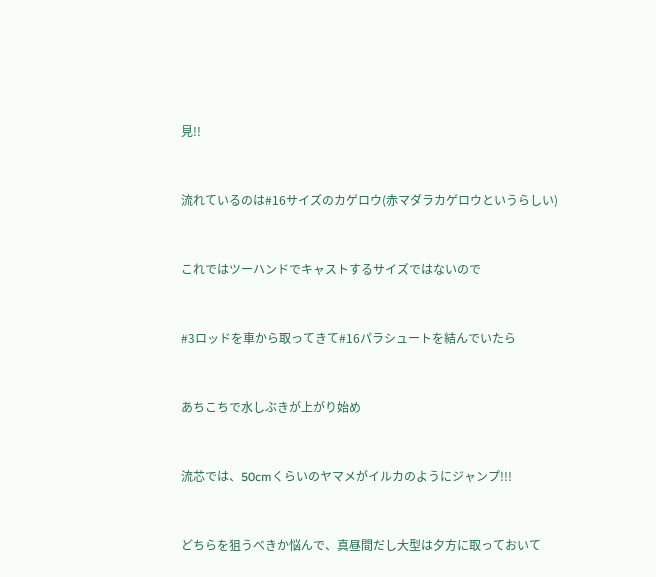見!!


流れているのは#16サイズのカゲロウ(赤マダラカゲロウというらしい)


これではツーハンドでキャストするサイズではないので


#3ロッドを車から取ってきて#16パラシュートを結んでいたら


あちこちで水しぶきが上がり始め


流芯では、50cmくらいのヤマメがイルカのようにジャンプ!!!


どちらを狙うべきか悩んで、真昼間だし大型は夕方に取っておいて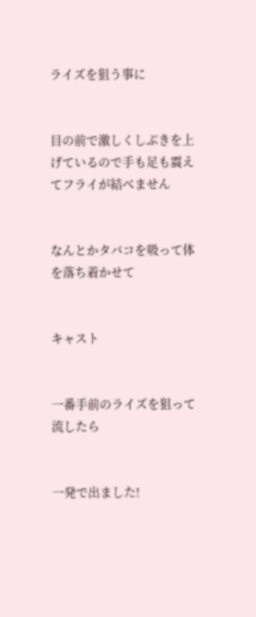ライズを狙う事に


目の前で激しくしぶきを上げているので手も足も震えてフライが結べません


なんとかタバコを吸って体を落ち着かせて


キャスト


一番手前のライズを狙って流したら


一発で出ました!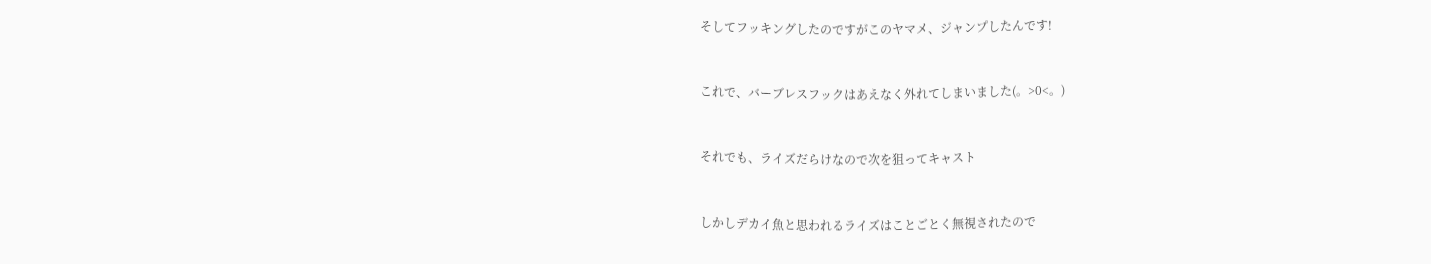そしてフッキングしたのですがこのヤマメ、ジャンプしたんです!


これで、バーブレスフックはあえなく外れてしまいました(。>0<。)


それでも、ライズだらけなので次を狙ってキャスト


しかしデカイ魚と思われるライズはことごとく無視されたので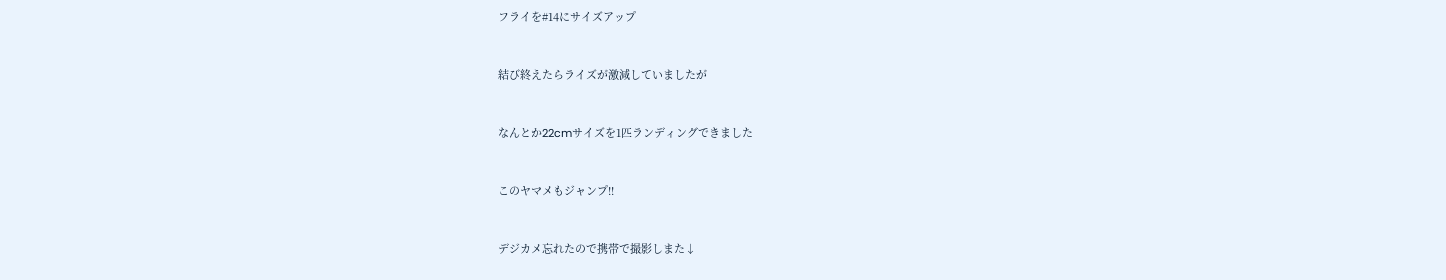フライを#14にサイズアップ


結び終えたらライズが激減していましたが


なんとか22cmサイズを1匹ランディングできました


このヤマメもジャンプ!!


デジカメ忘れたので携帯で撮影しまた↓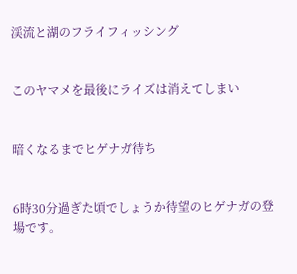渓流と湖のフライフィッシング


このヤマメを最後にライズは消えてしまい


暗くなるまでヒゲナガ待ち


6時30分過ぎた頃でしょうか待望のヒゲナガの登場です。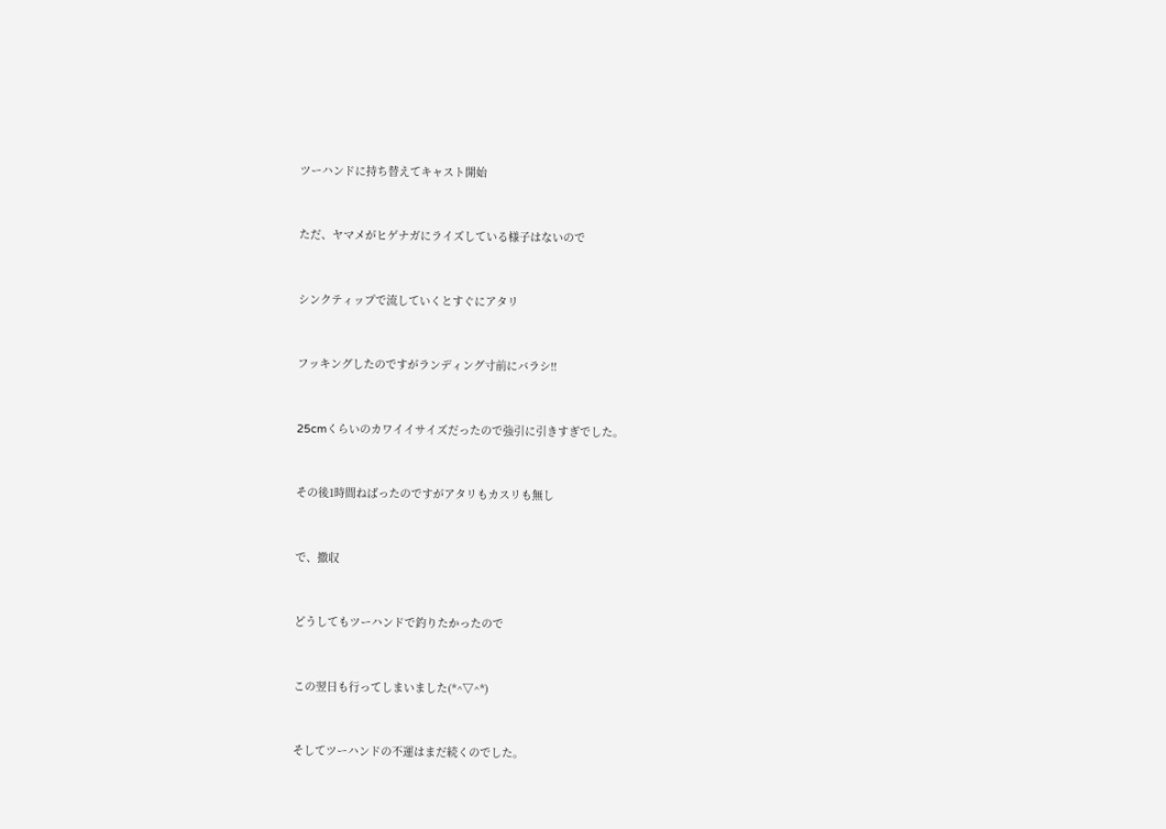ツーハンドに持ち替えてキャスト開始


ただ、ヤマメがヒゲナガにライズしている様子はないので


シンクティップで流していくとすぐにアタリ


フッキングしたのですがランディング寸前にバラシ!!


25cmくらいのカワイイサイズだったので強引に引きすぎでした。


その後1時間ねばったのですがアタリもカスリも無し


で、撤収


どうしてもツーハンドで釣りたかったので


この翌日も行ってしまいました(*^▽^*)


そしてツーハンドの不運はまだ続くのでした。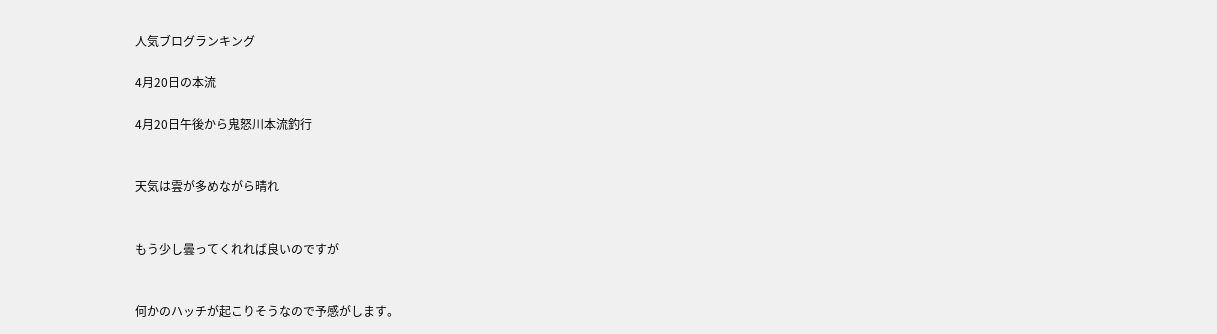人気ブログランキング

4月20日の本流

4月20日午後から鬼怒川本流釣行


天気は雲が多めながら晴れ


もう少し曇ってくれれば良いのですが


何かのハッチが起こりそうなので予感がします。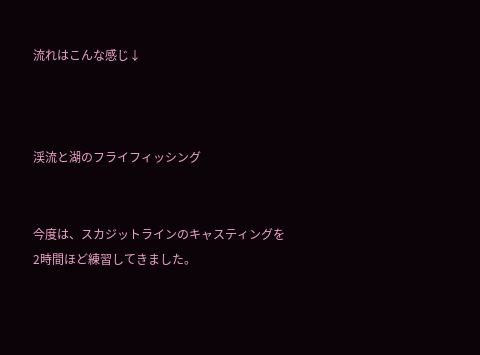流れはこんな感じ↓



渓流と湖のフライフィッシング


今度は、スカジットラインのキャスティングを2時間ほど練習してきました。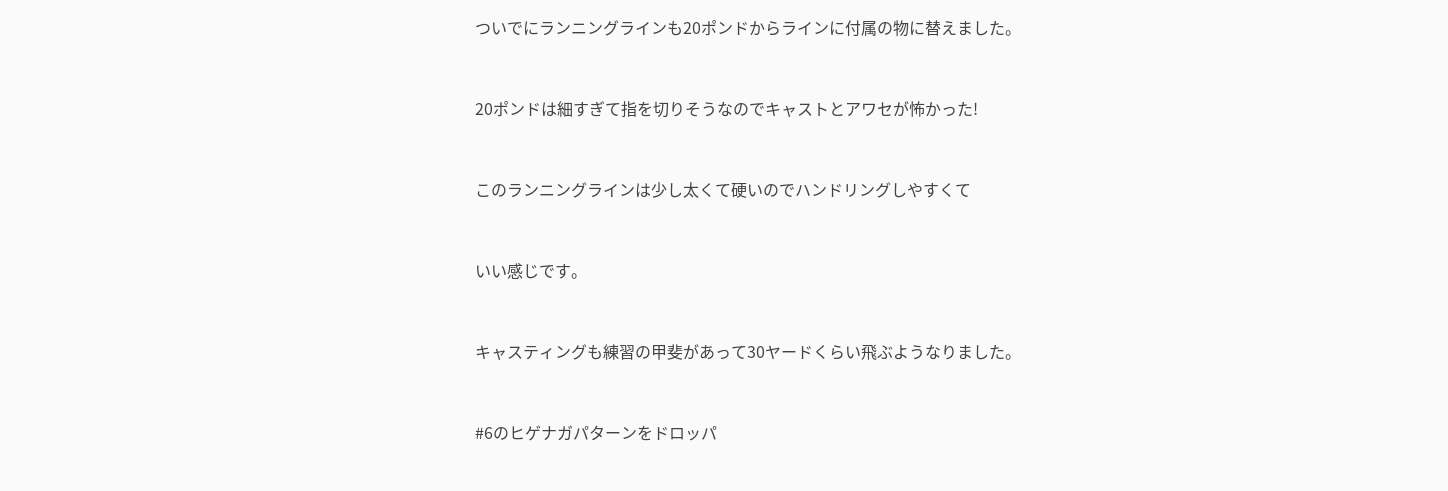ついでにランニングラインも20ポンドからラインに付属の物に替えました。


20ポンドは細すぎて指を切りそうなのでキャストとアワセが怖かった!


このランニングラインは少し太くて硬いのでハンドリングしやすくて


いい感じです。


キャスティングも練習の甲斐があって30ヤードくらい飛ぶようなりました。


#6のヒゲナガパターンをドロッパ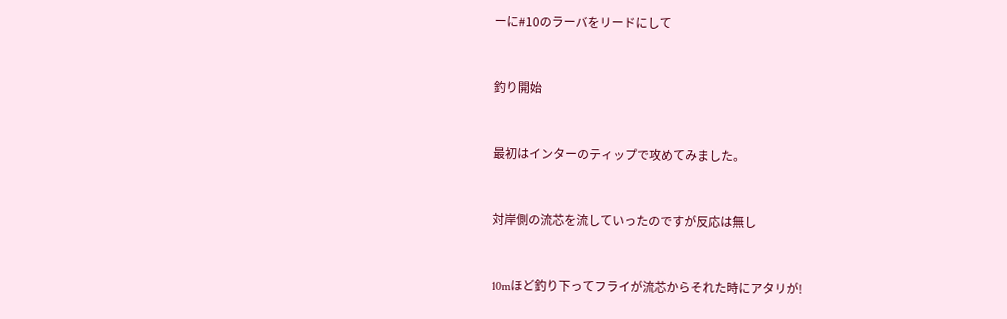ーに#10のラーバをリードにして


釣り開始


最初はインターのティップで攻めてみました。


対岸側の流芯を流していったのですが反応は無し


10mほど釣り下ってフライが流芯からそれた時にアタリが!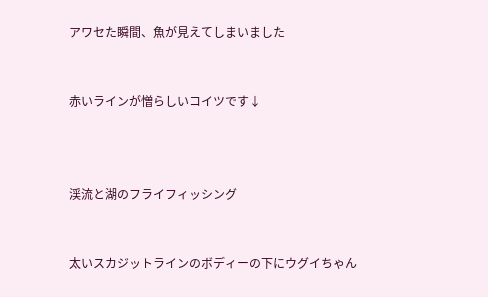アワセた瞬間、魚が見えてしまいました


赤いラインが憎らしいコイツです↓



渓流と湖のフライフィッシング


太いスカジットラインのボディーの下にウグイちゃん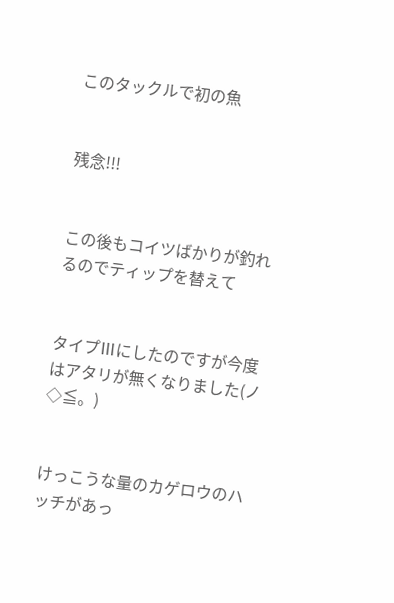このタックルで初の魚


残念!!!


この後もコイツばかりが釣れるのでティップを替えて


タイプⅢにしたのですが今度はアタリが無くなりました(ノ◇≦。)


けっこうな量のカゲロウのハッチがあっ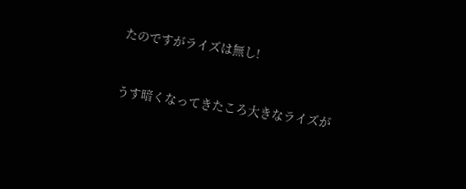たのですがライズは無し!


うす暗くなってきたころ大きなライズが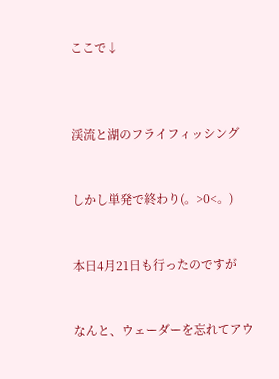ここで↓



渓流と湖のフライフィッシング


しかし単発で終わり(。>0<。)


本日4月21日も行ったのですが


なんと、ウェーダーを忘れてアウ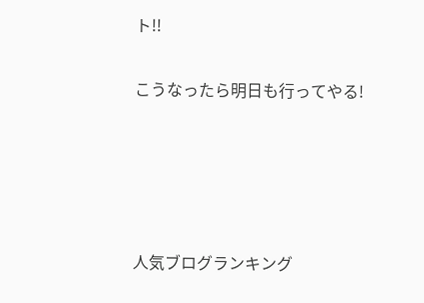ト!!


こうなったら明日も行ってやる!







人気ブログランキング